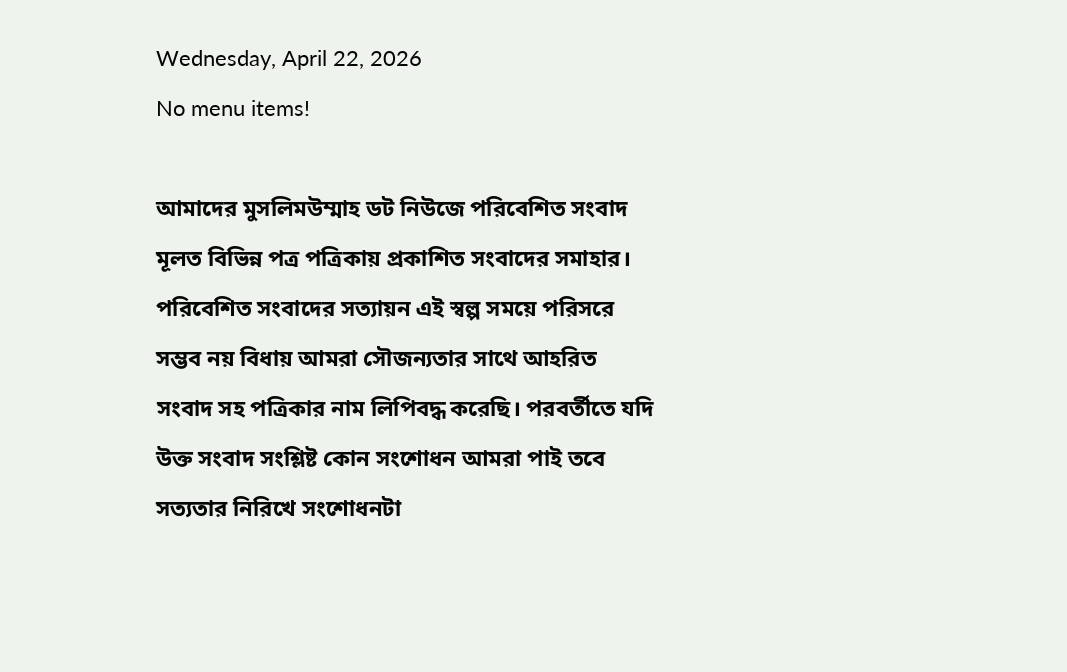Wednesday, April 22, 2026
No menu items!

আমাদের মুসলিমউম্মাহ ডট নিউজে পরিবেশিত সংবাদ মূলত বিভিন্ন পত্র পত্রিকায় প্রকাশিত সংবাদের সমাহার। পরিবেশিত সংবাদের সত্যায়ন এই স্বল্প সময়ে পরিসরে সম্ভব নয় বিধায় আমরা সৌজন্যতার সাথে আহরিত সংবাদ সহ পত্রিকার নাম লিপিবদ্ধ করেছি। পরবর্তীতে যদি উক্ত সংবাদ সংশ্লিষ্ট কোন সংশোধন আমরা পাই তবে সত্যতার নিরিখে সংশোধনটা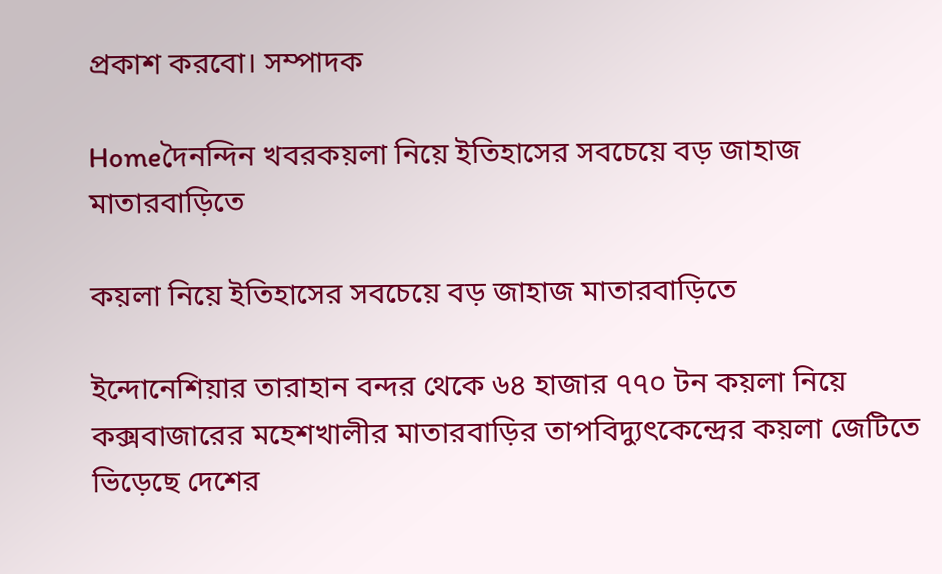প্রকাশ করবো। সম্পাদক

Homeদৈনন্দিন খবরকয়লা নিয়ে ইতিহাসের সবচেয়ে বড় জাহাজ মাতারবাড়িতে

কয়লা নিয়ে ইতিহাসের সবচেয়ে বড় জাহাজ মাতারবাড়িতে

ইন্দোনেশিয়ার তারাহান বন্দর থেকে ৬৪ হাজার ৭৭০ টন কয়লা নিয়ে কক্সবাজারের মহেশখালীর মাতারবাড়ির তাপবিদ্যুৎকেন্দ্রের কয়লা জেটিতে ভিড়েছে দেশের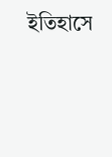ইতিহাসে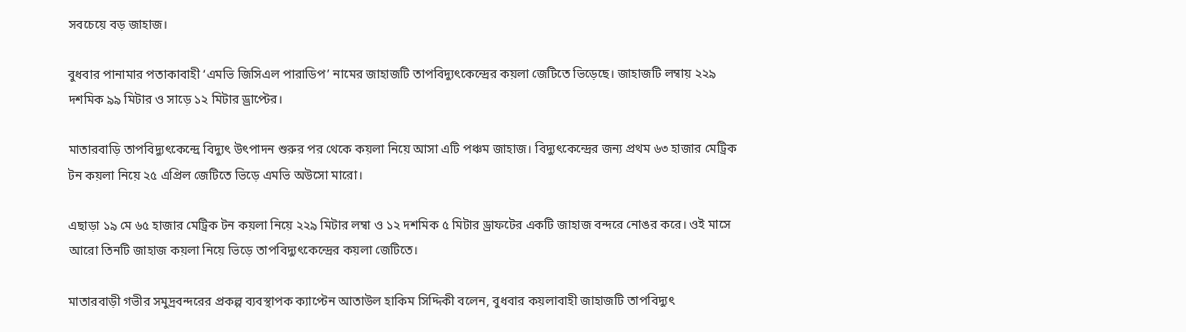সবচেয়ে বড় জাহাজ।

বুধবার পানামার পতাকাবাহী ‘এমভি জিসিএল পারাডিপ’ নামের জাহাজটি তাপবিদ্যুৎকেন্দ্রের কয়লা জেটিতে ভিড়েছে। জাহাজটি লম্বায় ২২৯ দশমিক ৯৯ মিটার ও সাড়ে ১২ মিটার ড্রাপ্টের।

মাতারবাড়ি তাপবিদ্যুৎকেন্দ্রে বিদ্যুৎ উৎপাদন শুরুর পর থেকে কয়লা নিয়ে আসা এটি পঞ্চম জাহাজ। বিদ্যুৎকেন্দ্রের জন্য প্রথম ৬৩ হাজার মেট্রিক টন কয়লা নিয়ে ২৫ এপ্রিল জেটিতে ভিড়ে এমভি অউসো মারো।

এছাড়া ১৯ মে ৬৫ হাজার মেট্রিক টন কয়লা নিয়ে ২২৯ মিটার লম্বা ও ১২ দশমিক ৫ মিটার ড্রাফটের একটি জাহাজ বন্দরে নোঙর করে। ওই মাসে আরো তিনটি জাহাজ কয়লা নিয়ে ভিড়ে তাপবিদ্যুৎকেন্দ্রের কয়লা জেটিতে।

মাতারবাড়ী গভীর সমুদ্রবন্দরের প্রকল্প ব্যবস্থাপক ক্যাপ্টেন আতাউল হাকিম সিদ্দিকী বলেন, বুধবার কয়লাবাহী জাহাজটি তাপবিদ্যুৎ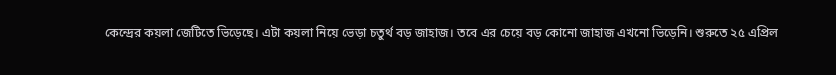কেন্দ্রের কয়লা জেটিতে ভিড়েছে। এটা কয়লা নিয়ে ভেড়া চতুর্থ বড় জাহাজ। তবে এর চেয়ে বড় কোনো জাহাজ এখনো ভিড়েনি। শুরুতে ২৫ এপ্রিল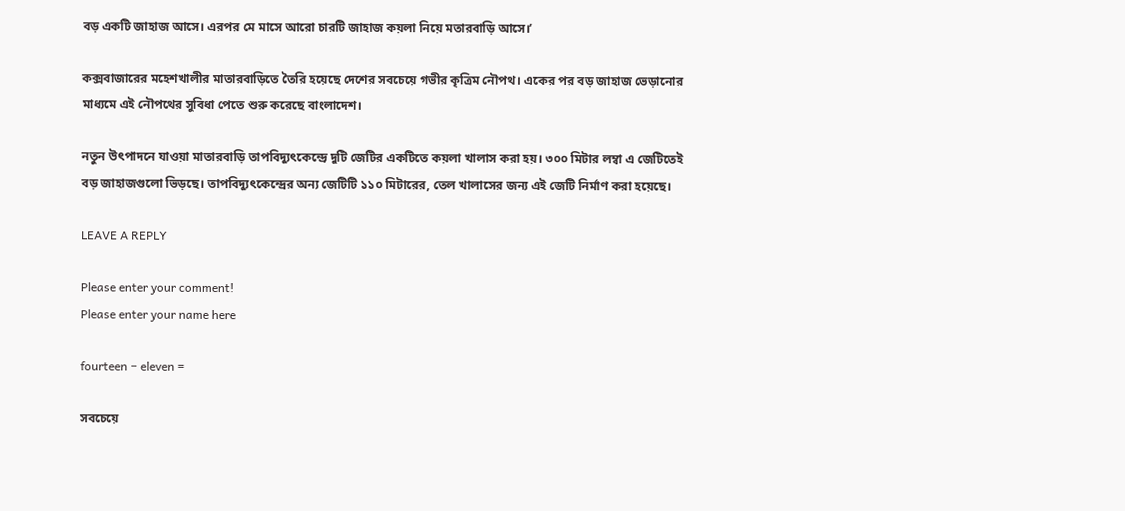বড় একটি জাহাজ আসে। এরপর মে মাসে আরো চারটি জাহাজ কয়লা নিয়ে মতারবাড়ি আসে।’

কক্সবাজারের মহেশখালীর মাতারবাড়িতে তৈরি হয়েছে দেশের সবচেয়ে গভীর কৃত্রিম নৌপথ। একের পর বড় জাহাজ ভেড়ানোর মাধ্যমে এই নৌপথের সুবিধা পেতে শুরু করেছে বাংলাদেশ।

নতুন উৎপাদনে যাওয়া মাতারবাড়ি তাপবিদ্যুৎকেন্দ্রে দুটি জেটির একটিতে কয়লা খালাস করা হয়। ৩০০ মিটার লম্বা এ জেটিতেই বড় জাহাজগুলো ভিড়ছে। তাপবিদ্যুৎকেন্দ্রের অন্য জেটিটি ১১০ মিটারের, তেল খালাসের জন্য এই জেটি নির্মাণ করা হয়েছে।

LEAVE A REPLY

Please enter your comment!
Please enter your name here

fourteen − eleven =

সবচেয়ে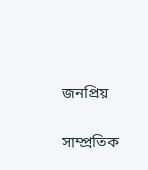জনপ্রিয়

সাম্প্রতিক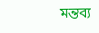মন্তব্য